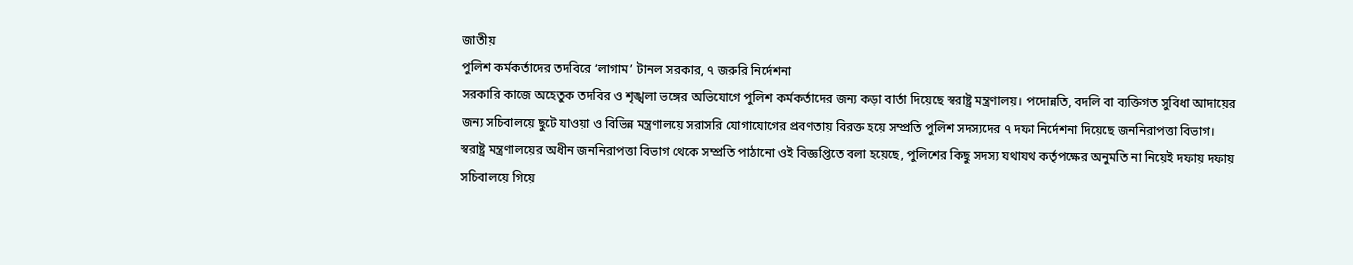জাতীয়
পুলিশ কর্মকর্তাদের তদবিরে ‘লাগাম’ টানল সরকার, ৭ জরুরি নির্দেশনা
সরকারি কাজে অহেতুক তদবির ও শৃঙ্খলা ভঙ্গের অভিযোগে পুলিশ কর্মকর্তাদের জন্য কড়া বার্তা দিয়েছে স্বরাষ্ট্র মন্ত্রণালয়। পদোন্নতি, বদলি বা ব্যক্তিগত সুবিধা আদায়ের জন্য সচিবালয়ে ছুটে যাওয়া ও বিভিন্ন মন্ত্রণালয়ে সরাসরি যোগাযোগের প্রবণতায় বিরক্ত হয়ে সম্প্রতি পুলিশ সদস্যদের ৭ দফা নির্দেশনা দিয়েছে জননিরাপত্তা বিভাগ।
স্বরাষ্ট্র মন্ত্রণালয়ের অধীন জননিরাপত্তা বিভাগ থেকে সম্প্রতি পাঠানো ওই বিজ্ঞপ্তিতে বলা হয়েছে, পুলিশের কিছু সদস্য যথাযথ কর্তৃপক্ষের অনুমতি না নিয়েই দফায় দফায় সচিবালয়ে গিয়ে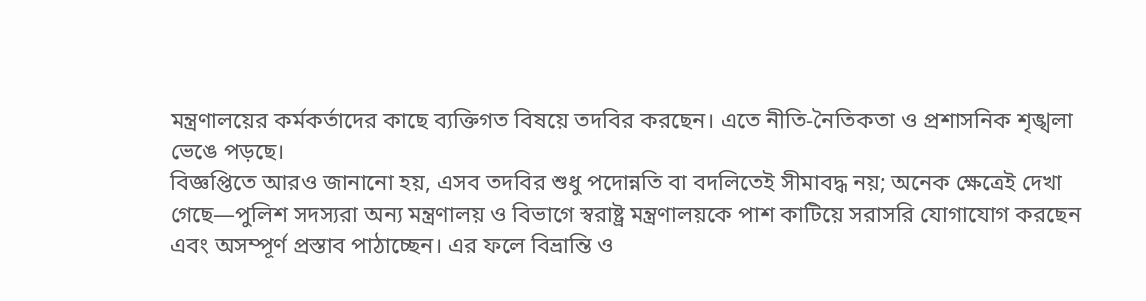মন্ত্রণালয়ের কর্মকর্তাদের কাছে ব্যক্তিগত বিষয়ে তদবির করছেন। এতে নীতি-নৈতিকতা ও প্রশাসনিক শৃঙ্খলা ভেঙে পড়ছে।
বিজ্ঞপ্তিতে আরও জানানো হয়, এসব তদবির শুধু পদোন্নতি বা বদলিতেই সীমাবদ্ধ নয়; অনেক ক্ষেত্রেই দেখা গেছে—পুলিশ সদস্যরা অন্য মন্ত্রণালয় ও বিভাগে স্বরাষ্ট্র মন্ত্রণালয়কে পাশ কাটিয়ে সরাসরি যোগাযোগ করছেন এবং অসম্পূর্ণ প্রস্তাব পাঠাচ্ছেন। এর ফলে বিভ্রান্তি ও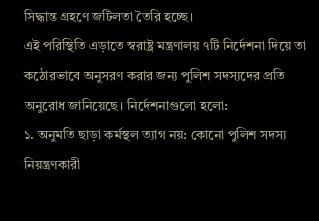সিদ্ধান্ত গ্রহণে জটিলতা তৈরি হচ্ছে।
এই পরিস্থিতি এড়াতে স্বরাষ্ট্র মন্ত্রণালয় ৭টি নির্দেশনা দিয়ে তা কঠোরভাবে অনুসরণ করার জন্য পুলিশ সদস্যদের প্রতি অনুরোধ জানিয়েছে। নির্দেশনাগুলো হলো:
১. অনুমতি ছাড়া কর্মস্থল ত্যাগ নয়: কোনো পুলিশ সদস্য নিয়ন্ত্রণকারী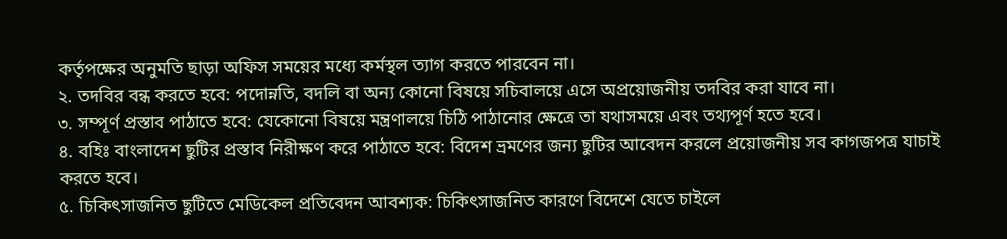কর্তৃপক্ষের অনুমতি ছাড়া অফিস সময়ের মধ্যে কর্মস্থল ত্যাগ করতে পারবেন না।
২. তদবির বন্ধ করতে হবে: পদোন্নতি, বদলি বা অন্য কোনো বিষয়ে সচিবালয়ে এসে অপ্রয়োজনীয় তদবির করা যাবে না।
৩. সম্পূর্ণ প্রস্তাব পাঠাতে হবে: যেকোনো বিষয়ে মন্ত্রণালয়ে চিঠি পাঠানোর ক্ষেত্রে তা যথাসময়ে এবং তথ্যপূর্ণ হতে হবে।
৪. বহিঃ বাংলাদেশ ছুটির প্রস্তাব নিরীক্ষণ করে পাঠাতে হবে: বিদেশ ভ্রমণের জন্য ছুটির আবেদন করলে প্রয়োজনীয় সব কাগজপত্র যাচাই করতে হবে।
৫. চিকিৎসাজনিত ছুটিতে মেডিকেল প্রতিবেদন আবশ্যক: চিকিৎসাজনিত কারণে বিদেশে যেতে চাইলে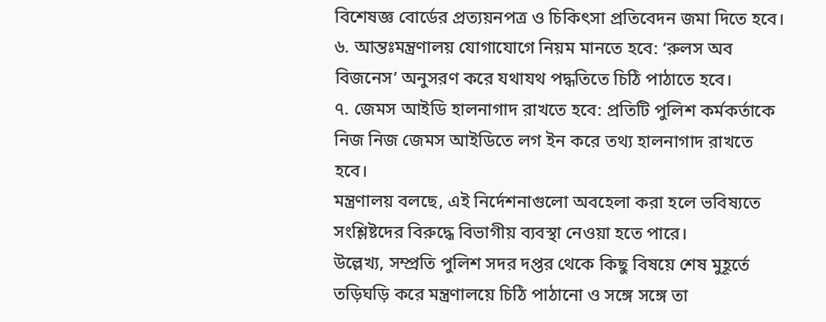বিশেষজ্ঞ বোর্ডের প্রত্যয়নপত্র ও চিকিৎসা প্রতিবেদন জমা দিতে হবে।
৬. আন্তঃমন্ত্রণালয় যোগাযোগে নিয়ম মানতে হবে: ‘রুলস অব বিজনেস’ অনুসরণ করে যথাযথ পদ্ধতিতে চিঠি পাঠাতে হবে।
৭. জেমস আইডি হালনাগাদ রাখতে হবে: প্রতিটি পুলিশ কর্মকর্তাকে নিজ নিজ জেমস আইডিতে লগ ইন করে তথ্য হালনাগাদ রাখতে হবে।
মন্ত্রণালয় বলছে, এই নির্দেশনাগুলো অবহেলা করা হলে ভবিষ্যতে সংশ্লিষ্টদের বিরুদ্ধে বিভাগীয় ব্যবস্থা নেওয়া হতে পারে।
উল্লেখ্য, সম্প্রতি পুলিশ সদর দপ্তর থেকে কিছু বিষয়ে শেষ মুহূর্তে তড়িঘড়ি করে মন্ত্রণালয়ে চিঠি পাঠানো ও সঙ্গে সঙ্গে তা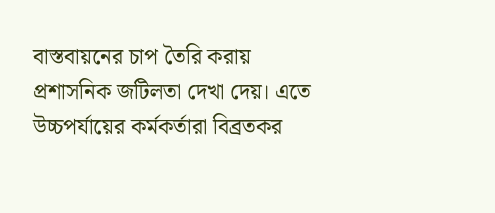বাস্তবায়নের চাপ তৈরি করায় প্রশাসনিক জটিলতা দেখা দেয়। এতে উচ্চপর্যায়ের কর্মকর্তারা বিব্রতকর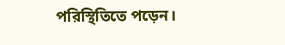পরিস্থিতিতে পড়েন।